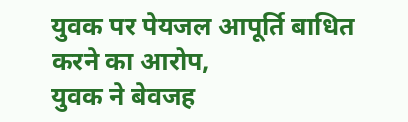युवक पर पेयजल आपूर्ति बाधित करने का आरोप,
युवक ने बेवजह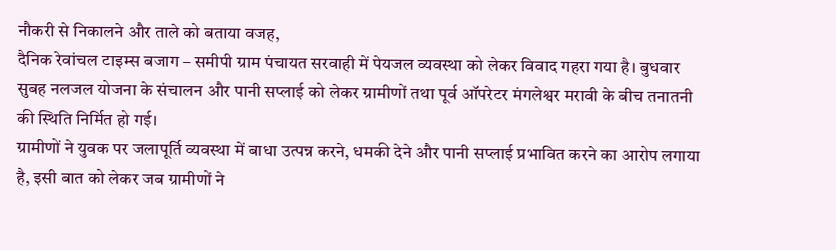नौकरी से निकालने और ताले को बताया वजह,
दैनिक रेवांचल टाइम्स बजाग – समीपी ग्राम पंचायत सरवाही में पेयजल व्यवस्था को लेकर विवाद गहरा गया है। बुधवार सुबह नलजल योजना के संचालन और पानी सप्लाई को लेकर ग्रामीणों तथा पूर्व ऑपरेटर मंगलेश्वर मरावी के बीच तनातनी की स्थिति निर्मित हो गई।
ग्रामीणों ने युवक पर जलापूर्ति व्यवस्था में बाधा उत्पन्न करने, धमकी देने और पानी सप्लाई प्रभावित करने का आरोप लगाया है, इसी बात को लेकर जब ग्रामीणों ने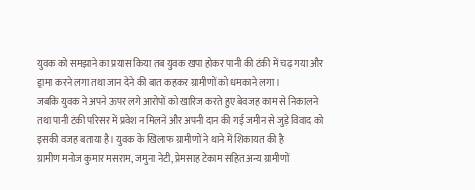युवक को समझाने का प्रयास किया तब युवक खपा होकर पानी की टंकी में चढ़ गया और ड्रामा करने लगा तथा जान देने की बात कहकर ग्रामीणों को धमकाने लगा।
जबकि युवक ने अपने ऊपर लगे आरोपों को खारिज करते हुए बेवजह काम से निकालने तथा पानी टंकी परिसर में प्रवेश न मिलने और अपनी दान की गई जमीन से जुड़े विवाद को इसकी वजह बताया है। युवक के खिलाफ ग्रामीणों ने थाने में शिकायत की है
ग्रामीण मनोज कुमार मसराम, जमुना नेटी, प्रेमसाह टेकाम सहित अन्य ग्रामीणों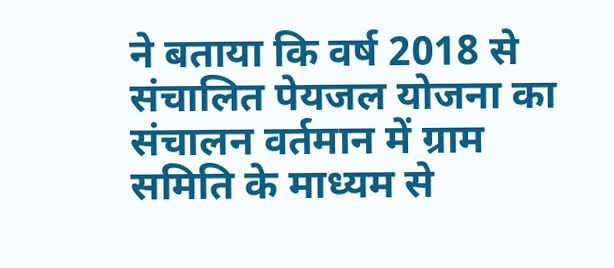ने बताया कि वर्ष 2018 से संचालित पेयजल योजना का संचालन वर्तमान में ग्राम समिति के माध्यम से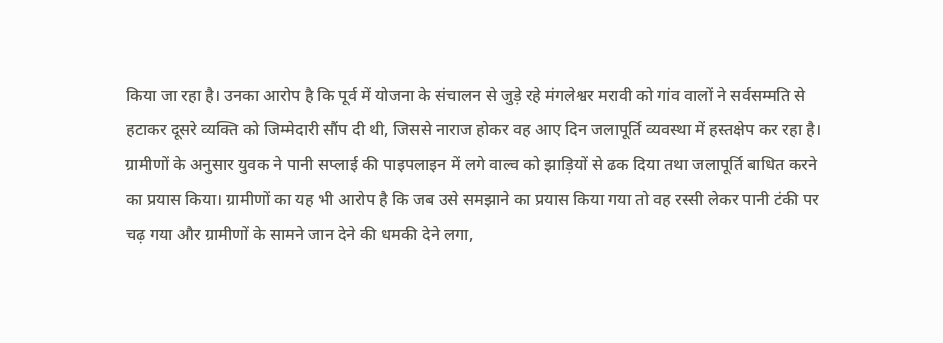किया जा रहा है। उनका आरोप है कि पूर्व में योजना के संचालन से जुड़े रहे मंगलेश्वर मरावी को गांव वालों ने सर्वसम्मति से हटाकर दूसरे व्यक्ति को जिम्मेदारी सौंप दी थी, जिससे नाराज होकर वह आए दिन जलापूर्ति व्यवस्था में हस्तक्षेप कर रहा है।
ग्रामीणों के अनुसार युवक ने पानी सप्लाई की पाइपलाइन में लगे वाल्व को झाड़ियों से ढक दिया तथा जलापूर्ति बाधित करने का प्रयास किया। ग्रामीणों का यह भी आरोप है कि जब उसे समझाने का प्रयास किया गया तो वह रस्सी लेकर पानी टंकी पर चढ़ गया और ग्रामीणों के सामने जान देने की धमकी देने लगा,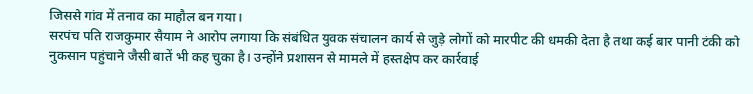जिससे गांव में तनाव का माहौल बन गया।
सरपंच पति राजकुमार सैयाम ने आरोप लगाया कि संबंधित युवक संचालन कार्य से जुड़े लोगों को मारपीट की धमकी देता है तथा कई बार पानी टंकी को नुकसान पहुंचाने जैसी बातें भी कह चुका है। उन्होंने प्रशासन से मामले में हस्तक्षेप कर कार्रवाई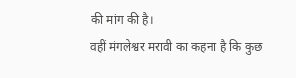की मांग की है।
वहीं मंगलेश्वर मरावी का कहना है कि कुछ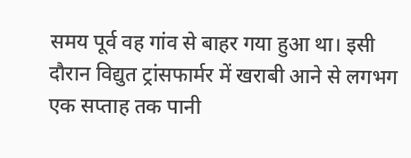समय पूर्व वह गांव से बाहर गया हुआ था। इसी दौरान विद्युत ट्रांसफार्मर में खराबी आने से लगभग एक सप्ताह तक पानी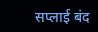सप्लाई बंद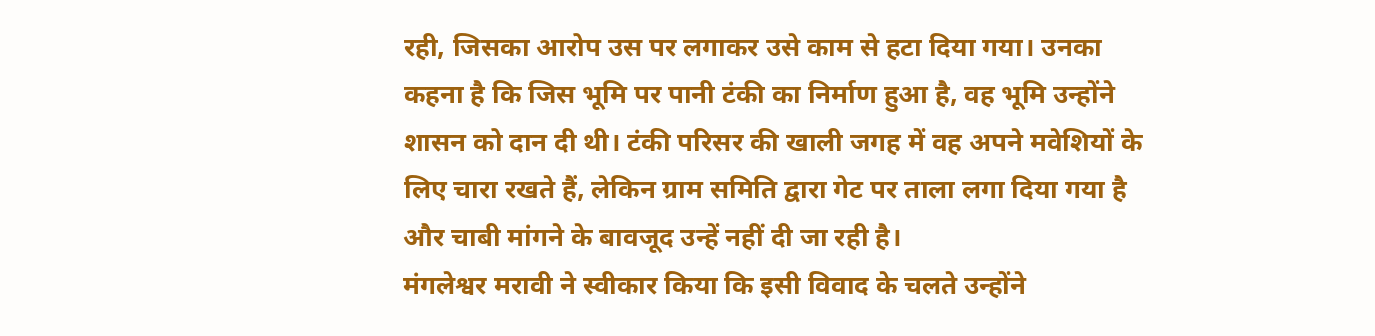रही, जिसका आरोप उस पर लगाकर उसे काम से हटा दिया गया। उनका कहना है कि जिस भूमि पर पानी टंकी का निर्माण हुआ है, वह भूमि उन्होंने शासन को दान दी थी। टंकी परिसर की खाली जगह में वह अपने मवेशियों के लिए चारा रखते हैं, लेकिन ग्राम समिति द्वारा गेट पर ताला लगा दिया गया है और चाबी मांगने के बावजूद उन्हें नहीं दी जा रही है।
मंगलेश्वर मरावी ने स्वीकार किया कि इसी विवाद के चलते उन्होंने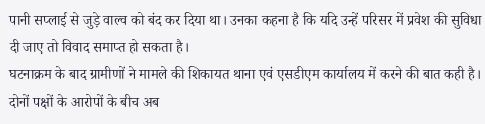पानी सप्लाई से जुड़े वाल्व को बंद कर दिया था। उनका कहना है कि यदि उन्हें परिसर में प्रवेश की सुविधा दी जाए तो विवाद समाप्त हो सकता है।
घटनाक्रम के बाद ग्रामीणों ने मामले की शिकायत थाना एवं एसडीएम कार्यालय में करने की बात कही है। दोनों पक्षों के आरोपों के बीच अब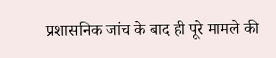प्रशासनिक जांच के बाद ही पूरे मामले की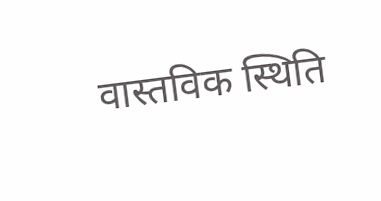वास्तविक स्थिति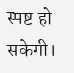स्पष्ट हो सकेगी।